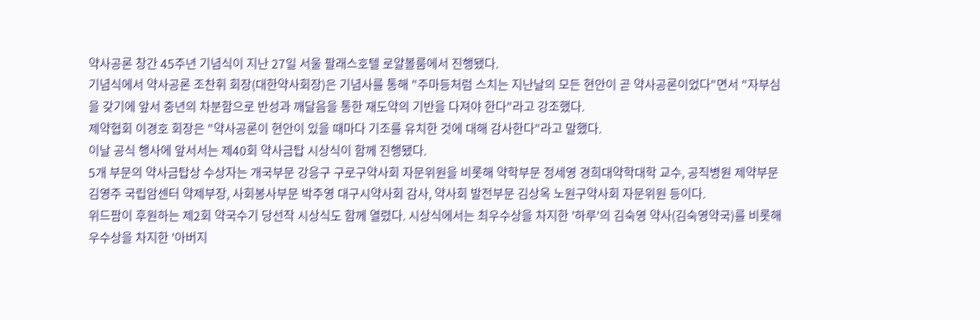약사공론 창간 45주년 기념식이 지난 27일 서울 팔래스호텔 로얄볼룸에서 진행됐다.
기념식에서 약사공론 조찬휘 회장(대한약사회장)은 기념사를 통해 "주마등처럼 스치는 지난날의 모든 현안이 곧 약사공론이었다"면서 "자부심을 갖기에 앞서 중년의 차분함으로 반성과 깨달음을 통한 재도약의 기반을 다져야 한다"라고 강조했다.
제약협회 이경호 회장은 "약사공론이 현안이 있을 때마다 기조를 유치한 것에 대해 감사한다"라고 말했다.
이날 공식 행사에 앞서서는 제40회 약사금탑 시상식이 함께 진행됐다.
5개 부문의 약사금탑상 수상자는 개국부문 강응구 구로구약사회 자문위원을 비롯해 약학부문 정세영 경희대약학대학 교수, 공직병원 제약부문 김영주 국립암센터 약제부장, 사회봉사부문 박주영 대구시약사회 감사, 약사회 발전부문 김상옥 노원구약사회 자문위원 등이다.
위드팜이 후원하는 제2회 약국수기 당선작 시상식도 함께 열렸다. 시상식에서는 최우수상을 차지한 '하루'의 김숙영 약사(김숙영약국)를 비롯해 우수상을 차지한 '아버지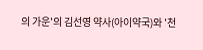의 가운'의 김선영 약사(아이약국)와 '천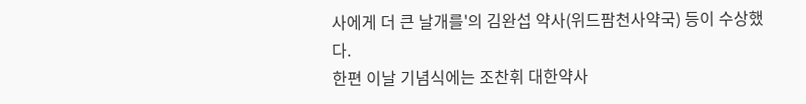사에게 더 큰 날개를'의 김완섭 약사(위드팜천사약국) 등이 수상했다.
한편 이날 기념식에는 조찬휘 대한약사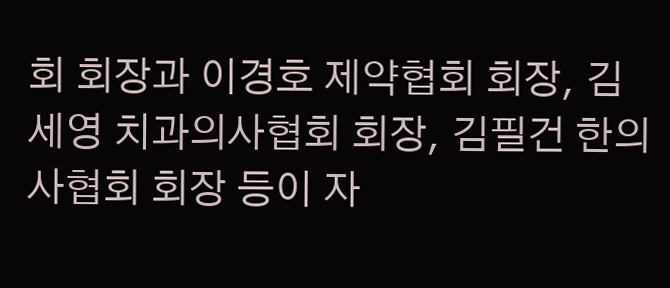회 회장과 이경호 제약협회 회장, 김세영 치과의사협회 회장, 김필건 한의사협회 회장 등이 자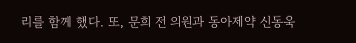리를 함께 했다. 또, 문희 전 의원과 동아제약 신동욱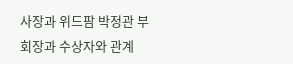사장과 위드팜 박정관 부회장과 수상자와 관계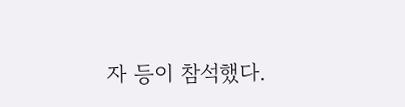자 등이 참석했다.